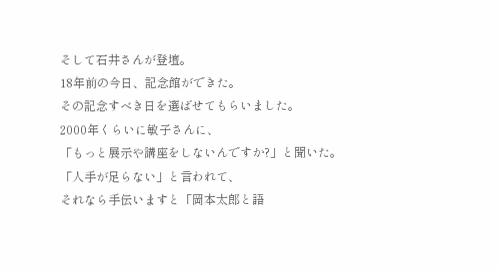そして石井さんが登壇。
18年前の今日、記念館ができた。
その記念すべき日を選ばせてもらいました。
2000年くらいに敏子さんに、
「もっと展示や講座をしないんですか?」と聞いた。
「人手が足らない」と言われて、
それなら手伝いますと「岡本太郎と語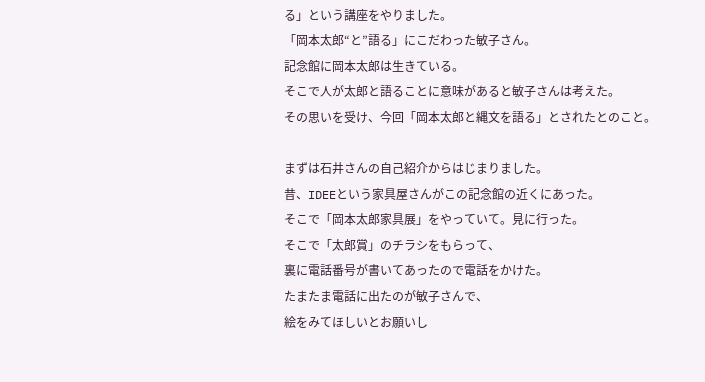る」という講座をやりました。
「岡本太郎“と”語る」にこだわった敏子さん。
記念館に岡本太郎は生きている。
そこで人が太郎と語ることに意味があると敏子さんは考えた。
その思いを受け、今回「岡本太郎と縄文を語る」とされたとのこと。

まずは石井さんの自己紹介からはじまりました。
昔、IDEEという家具屋さんがこの記念館の近くにあった。
そこで「岡本太郎家具展」をやっていて。見に行った。
そこで「太郎賞」のチラシをもらって、
裏に電話番号が書いてあったので電話をかけた。
たまたま電話に出たのが敏子さんで、
絵をみてほしいとお願いし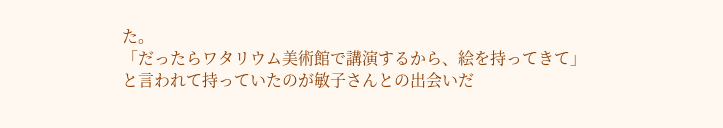た。
「だったらワタリウム美術館で講演するから、絵を持ってきて」
と言われて持っていたのが敏子さんとの出会いだ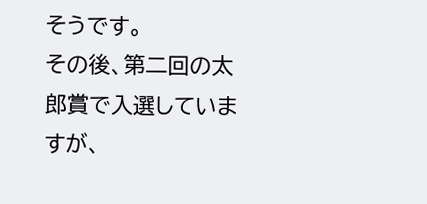そうです。
その後、第二回の太郎賞で入選していますが、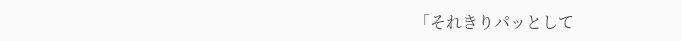「それきりパッとして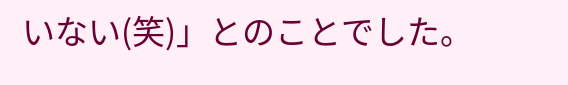いない(笑)」とのことでした。